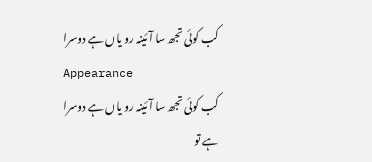کب کوئی تجھ سا آئینہ رو یاں ہے دوسرا
Appearance
کب کوئی تجھ سا آئینہ رو یاں ہے دوسرا
ہے تو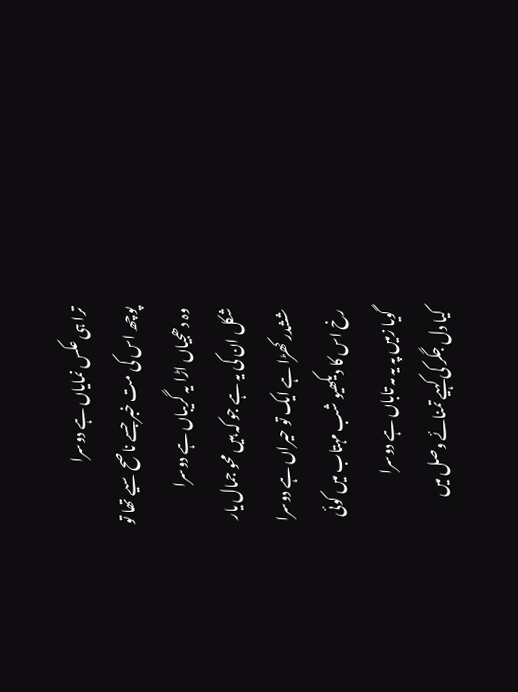ترا ہی عکس نمایاں ہے دوسرا
پوچھ اس کی مت خبر جسے ناصح سیے تھا تو
وہ دھجیاں اڑا یہ گریباں ہے دوسرا
شکل ان کی یہ ہے جو کہ ہیں محو جمال یار
ششدر کھڑا ہے ایک تو حیراں ہے دوسرا
رخ اس کا دیکھیو شب مہتاب میں کوئی
گویا زمیں پہ یہ مہ تاباں ہے دوسرا
کیا دل جگر کی کہیے تمنائے وصل میں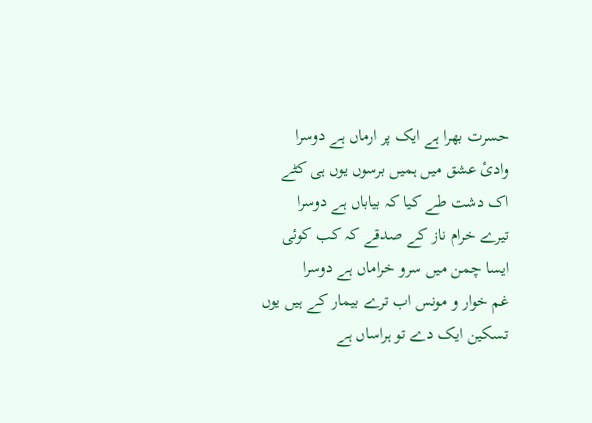حسرت بھرا ہے ایک پر ارماں ہے دوسرا
وادیٔ عشق میں ہمیں برسوں یوں ہی کٹے
اک دشت طے کیا کہ بیاباں ہے دوسرا
تیرے خرام ناز کے صدقے کہ کب کوئی
ایسا چمن میں سرو خراماں ہے دوسرا
غم خوار و مونس اب ترے بیمار کے ہیں یوں
تسکین ایک دے تو ہراساں ہے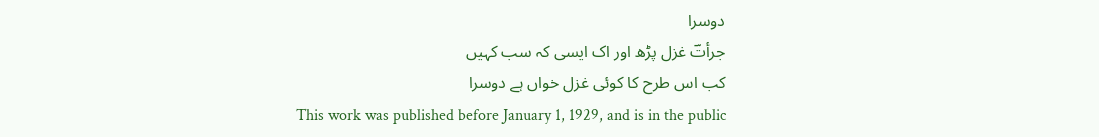دوسرا
جرأتؔ غزل پڑھ اور اک ایسی کہ سب کہیں
کب اس طرح کا کوئی غزل خواں ہے دوسرا
This work was published before January 1, 1929, and is in the public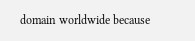domain worldwide because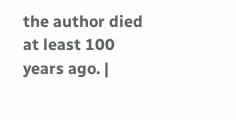the author died at least 100 years ago. |